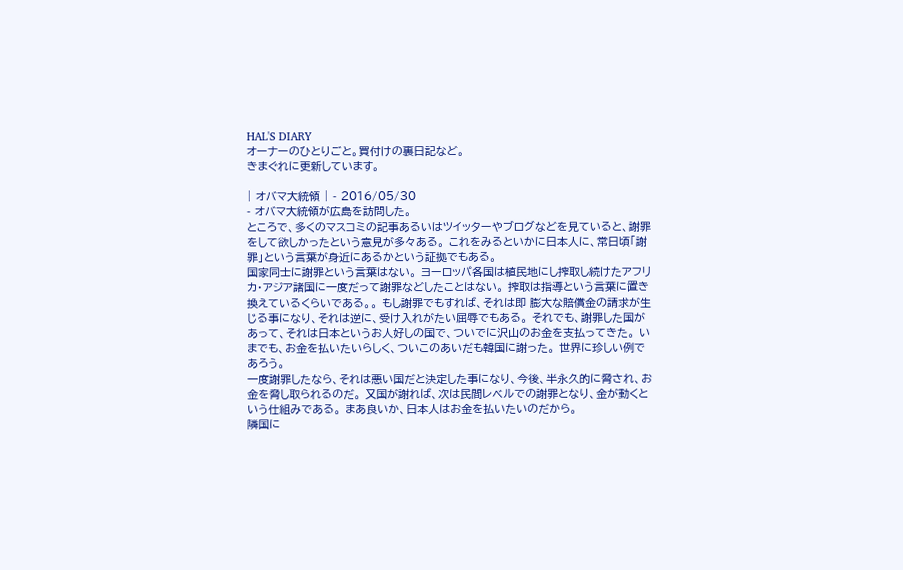HAL'S DIARY
オーナーのひとりごと。買付けの裏日記など。
きまぐれに更新しています。

| オバマ大統領 | - 2016/05/30
- オバマ大統領が広島を訪問した。
ところで、多くのマスコミの記事あるいはツイッターやブログなどを見ていると、謝罪をして欲しかったという意見が多々ある。 これをみるといかに日本人に、常日頃「謝罪」という言葉が身近にあるかという証拠でもある。
国家同士に謝罪という言葉はない。 ヨーロッパ各国は植民地にし搾取し続けたアフリカ・アジア諸国に一度だって謝罪などしたことはない。 搾取は指導という言葉に置き換えているくらいである。。 もし謝罪でもすれば、それは即 膨大な賠償金の請求が生じる事になり、それは逆に、受け入れがたい屈辱でもある。 それでも、謝罪した国があって、それは日本というお人好しの国で、ついでに沢山のお金を支払ってきた。 いまでも、お金を払いたいらしく、ついこのあいだも韓国に謝った。 世界に珍しい例であろう。
一度謝罪したなら、それは悪い国だと決定した事になり、今後、半永久的に脅され、お金を脅し取られるのだ。 又国が謝れば、次は民間レベルでの謝罪となり、金が動くという仕組みである。 まあ良いか、日本人はお金を払いたいのだから。
隣国に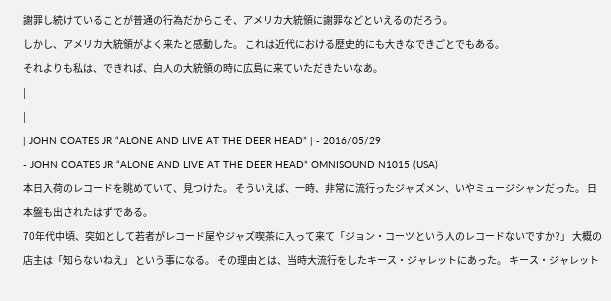謝罪し続けていることが普通の行為だからこそ、アメリカ大統領に謝罪などといえるのだろう。
しかし、アメリカ大統領がよく来たと感動した。 これは近代における歴史的にも大きなできごとでもある。
それよりも私は、できれば、白人の大統領の時に広島に来ていただきたいなあ。
|
|
| JOHN COATES JR “ALONE AND LIVE AT THE DEER HEAD” | - 2016/05/29
- JOHN COATES JR “ALONE AND LIVE AT THE DEER HEAD” OMNISOUND N1015 (USA)
本日入荷のレコードを眺めていて、見つけた。 そういえば、一時、非常に流行ったジャズメン、いやミュージシャンだった。 日本盤も出されたはずである。
70年代中頃、突如として若者がレコード屋やジャズ喫茶に入って来て「ジョン・コーツという人のレコードないですか?」 大概の店主は「知らないねえ」 という事になる。 その理由とは、当時大流行をしたキース・ジャレットにあった。 キース・ジャレット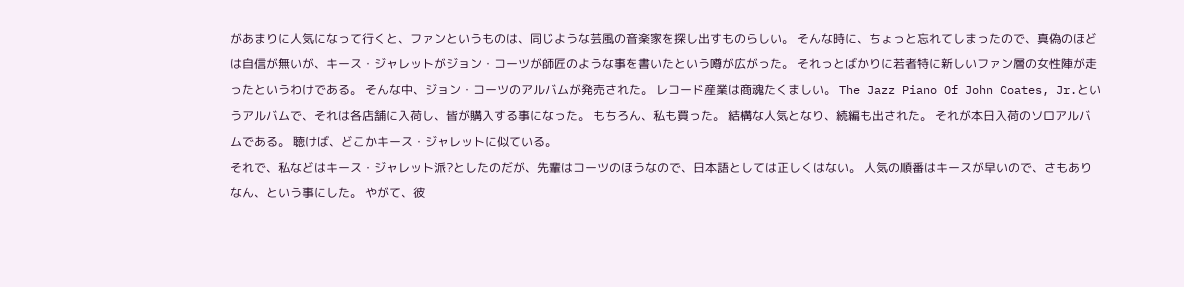があまりに人気になって行くと、ファンというものは、同じような芸風の音楽家を探し出すものらしい。 そんな時に、ちょっと忘れてしまったので、真偽のほどは自信が無いが、キース・ジャレットがジョン・コーツが師匠のような事を書いたという噂が広がった。 それっとばかりに若者特に新しいファン層の女性陣が走ったというわけである。 そんな中、ジョン・コーツのアルバムが発売された。 レコード産業は商魂たくましい。 The Jazz Piano Of John Coates, Jr.というアルバムで、それは各店舗に入荷し、皆が購入する事になった。 もちろん、私も買った。 結構な人気となり、続編も出された。 それが本日入荷のソロアルバムである。 聴けば、どこかキース・ジャレットに似ている。
それで、私などはキース・ジャレット派?としたのだが、先輩はコーツのほうなので、日本語としては正しくはない。 人気の順番はキースが早いので、さもありなん、という事にした。 やがて、彼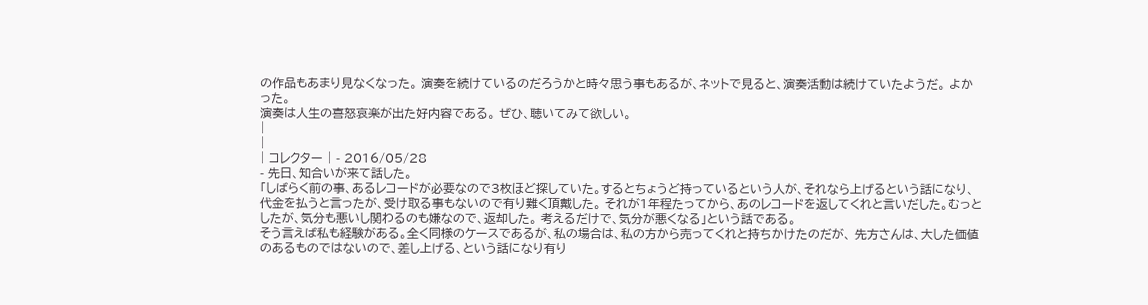の作品もあまり見なくなった。 演奏を続けているのだろうかと時々思う事もあるが、ネットで見ると、演奏活動は続けていたようだ。 よかった。
演奏は人生の喜怒哀楽が出た好内容である。 ぜひ、聴いてみて欲しい。
|
|
| コレクター | - 2016/05/28
- 先日、知合いが来て話した。
「しばらく前の事、あるレコードが必要なので3枚ほど探していた。するとちょうど持っているという人が、それなら上げるという話になり、代金を払うと言ったが、受け取る事もないので有り難く頂戴した。 それが1年程たってから、あのレコードを返してくれと言いだした。むっとしたが、気分も悪いし関わるのも嫌なので、返却した。 考えるだけで、気分が悪くなる」という話である。
そう言えば私も経験がある。全く同様のケースであるが、私の場合は、私の方から売ってくれと持ちかけたのだが、 先方さんは、大した価値のあるものではないので、差し上げる、という話になり有り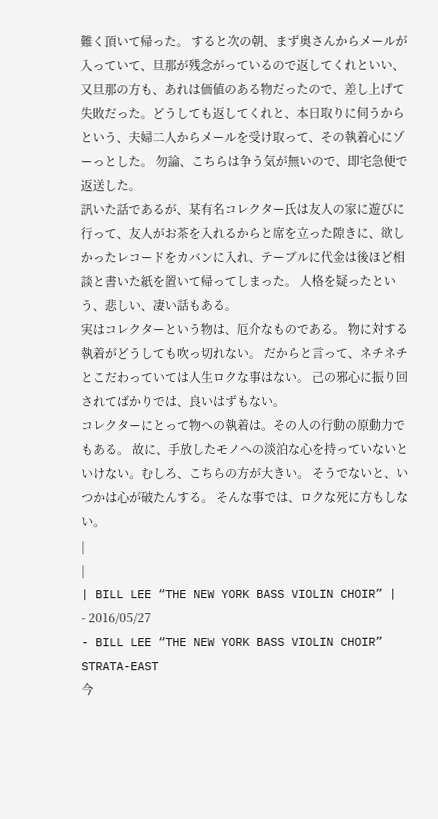難く頂いて帰った。 すると次の朝、まず奥さんからメールが入っていて、旦那が残念がっているので返してくれといい、又旦那の方も、あれは価値のある物だったので、差し上げて失敗だった。どうしても返してくれと、本日取りに伺うからという、夫婦二人からメールを受け取って、その執着心にゾーっとした。 勿論、こちらは争う気が無いので、即宅急便で返送した。
訊いた話であるが、某有名コレクター氏は友人の家に遊びに行って、友人がお茶を入れるからと席を立った隙きに、欲しかったレコードをカバンに入れ、テーブルに代金は後ほど相談と書いた紙を置いて帰ってしまった。 人格を疑ったという、悲しい、凄い話もある。
実はコレクターという物は、厄介なものである。 物に対する執着がどうしても吹っ切れない。 だからと言って、ネチネチとこだわっていては人生ロクな事はない。 己の邪心に振り回されてばかりでは、良いはずもない。
コレクターにとって物への執着は。その人の行動の原動力でもある。 故に、手放したモノへの淡泊な心を持っていないといけない。むしろ、こちらの方が大きい。 そうでないと、いつかは心が破たんする。 そんな事では、ロクな死に方もしない。
|
|
| BILL LEE “THE NEW YORK BASS VIOLIN CHOIR” | - 2016/05/27
- BILL LEE “THE NEW YORK BASS VIOLIN CHOIR” STRATA-EAST
今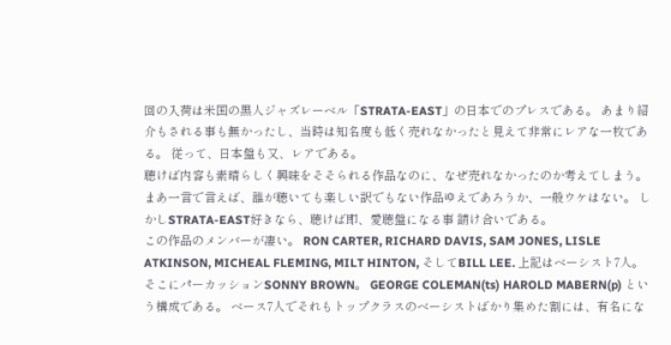回の入荷は米国の黒人ジャズレーベル「STRATA-EAST」の日本でのプレスである。 あまり紹介もされる事も無かったし、当時は知名度も低く売れなかったと見えて非常にレアな一枚である。 従って、日本盤も又、レアである。
聴けば内容も素晴らしく興味をそそられる作品なのに、なぜ売れなかったのか考えてしまう。 まあ一言で言えば、誰が聴いても楽しい訳でもない作品ゆえであろうか、一般ウケはない。 しかしSTRATA-EAST好きなら、聴けば即、愛聴盤になる事 請け合いである。
この作品のメンバーが凄い。 RON CARTER, RICHARD DAVIS, SAM JONES, LISLE ATKINSON, MICHEAL FLEMING, MILT HINTON, そしてBILL LEE. 上記はベーシスト7人。そこにパーカッションSONNY BROWN。 GEORGE COLEMAN(ts) HAROLD MABERN(p) という構成である。 ベース7人でそれもトップクラスのベーシストばかり集めた割には、有名にな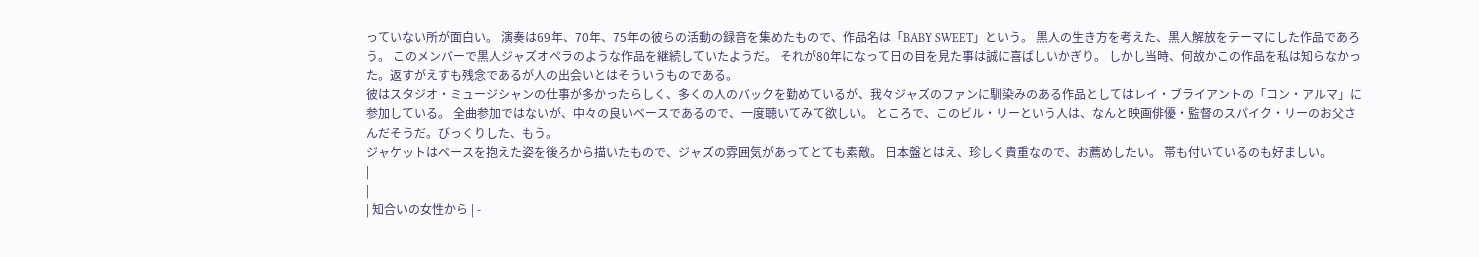っていない所が面白い。 演奏は69年、70年、75年の彼らの活動の録音を集めたもので、作品名は「BABY SWEET」という。 黒人の生き方を考えた、黒人解放をテーマにした作品であろう。 このメンバーで黒人ジャズオペラのような作品を継続していたようだ。 それが80年になって日の目を見た事は誠に喜ばしいかぎり。 しかし当時、何故かこの作品を私は知らなかった。返すがえすも残念であるが人の出会いとはそういうものである。
彼はスタジオ・ミュージシャンの仕事が多かったらしく、多くの人のバックを勤めているが、我々ジャズのファンに馴染みのある作品としてはレイ・ブライアントの「コン・アルマ」に参加している。 全曲参加ではないが、中々の良いベースであるので、一度聴いてみて欲しい。 ところで、このビル・リーという人は、なんと映画俳優・監督のスパイク・リーのお父さんだそうだ。びっくりした、もう。
ジャケットはベースを抱えた姿を後ろから描いたもので、ジャズの雰囲気があってとても素敵。 日本盤とはえ、珍しく貴重なので、お薦めしたい。 帯も付いているのも好ましい。
|
|
| 知合いの女性から | -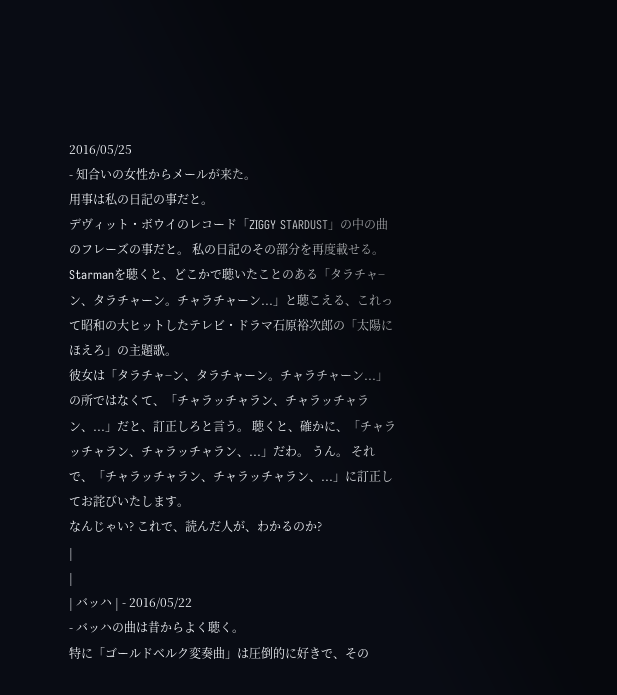2016/05/25
- 知合いの女性からメールが来た。
用事は私の日記の事だと。
デヴィット・ボウイのレコード「ZIGGY STARDUST」の中の曲のフレーズの事だと。 私の日記のその部分を再度載せる。 Starmanを聴くと、どこかで聴いたことのある「タラチャ−ン、タラチャーン。チャラチャーン...」と聴こえる、これって昭和の大ヒットしたテレビ・ドラマ石原裕次郎の「太陽にほえろ」の主題歌。
彼女は「タラチャ−ン、タラチャーン。チャラチャーン...」の所ではなくて、「チャラッチャラン、チャラッチャラン、...」だと、訂正しろと言う。 聴くと、確かに、「チャラッチャラン、チャラッチャラン、...」だわ。 うん。 それで、「チャラッチャラン、チャラッチャラン、...」に訂正してお詫びいたします。
なんじゃい? これで、読んだ人が、わかるのか?
|
|
| バッハ | - 2016/05/22
- バッハの曲は昔からよく聴く。
特に「ゴールドベルク変奏曲」は圧倒的に好きで、その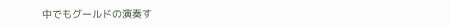中でもグールドの演奏す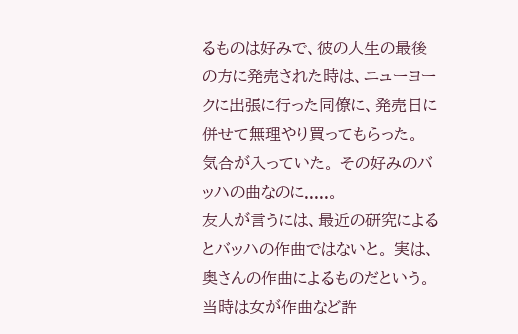るものは好みで、彼の人生の最後の方に発売された時は、ニューヨークに出張に行った同僚に、発売日に併せて無理やり買ってもらった。 気合が入っていた。 その好みのバッハの曲なのに.....。
友人が言うには、最近の研究によるとバッハの作曲ではないと。 実は、奥さんの作曲によるものだという。 当時は女が作曲など許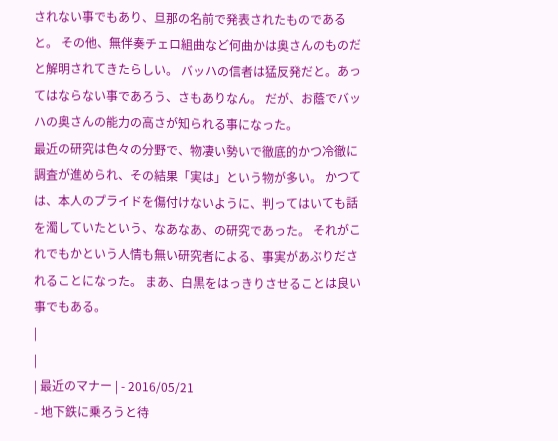されない事でもあり、旦那の名前で発表されたものであると。 その他、無伴奏チェロ組曲など何曲かは奥さんのものだと解明されてきたらしい。 バッハの信者は猛反発だと。あってはならない事であろう、さもありなん。 だが、お蔭でバッハの奥さんの能力の高さが知られる事になった。
最近の研究は色々の分野で、物凄い勢いで徹底的かつ冷徹に調査が進められ、その結果「実は」という物が多い。 かつては、本人のプライドを傷付けないように、判ってはいても話を濁していたという、なあなあ、の研究であった。 それがこれでもかという人情も無い研究者による、事実があぶりだされることになった。 まあ、白黒をはっきりさせることは良い事でもある。
|
|
| 最近のマナー | - 2016/05/21
- 地下鉄に乗ろうと待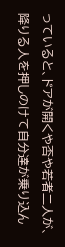っていると、ドアが開くや否や若者二人が、降りる人を押しのけて自分達が乗り込ん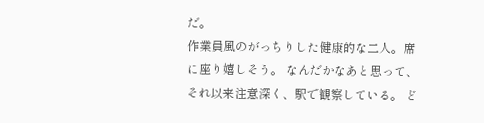だ。
作業員風のがっちりした健康的な二人。席に座り嬉しそう。 なんだかなあと思って、それ以来注意深く、駅で観察している。 ど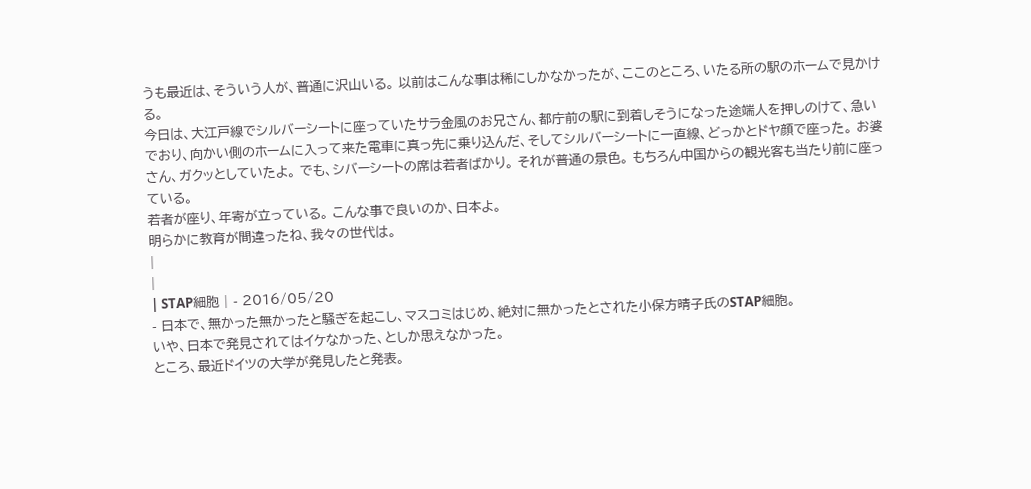うも最近は、そういう人が、普通に沢山いる。 以前はこんな事は稀にしかなかったが、ここのところ、いたる所の駅のホームで見かける。
今日は、大江戸線でシルバーシートに座っていたサラ金風のお兄さん、都庁前の駅に到着しそうになった途端人を押しのけて、急いでおり、向かい側のホームに入って来た電車に真っ先に乗り込んだ、そしてシルバーシートに一直線、どっかとドヤ顔で座った。 お婆さん、ガクッとしていたよ。 でも、シバーシートの席は若者ばかり。 それが普通の景色。 もちろん中国からの観光客も当たり前に座っている。
若者が座り、年寄が立っている。 こんな事で良いのか、日本よ。
明らかに教育が間違ったね、我々の世代は。
|
|
| STAP細胞 | - 2016/05/20
- 日本で、無かった無かったと騒ぎを起こし、マスコミはじめ、絶対に無かったとされた小保方晴子氏のSTAP細胞。
いや、日本で発見されてはイケなかった、としか思えなかった。
ところ、最近ドイツの大学が発見したと発表。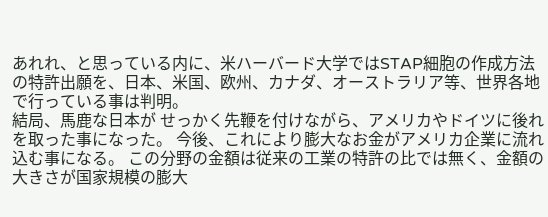あれれ、と思っている内に、米ハーバード大学ではSTAP細胞の作成方法の特許出願を、日本、米国、欧州、カナダ、オーストラリア等、世界各地で行っている事は判明。
結局、馬鹿な日本が せっかく先鞭を付けながら、アメリカやドイツに後れを取った事になった。 今後、これにより膨大なお金がアメリカ企業に流れ込む事になる。 この分野の金額は従来の工業の特許の比では無く、金額の大きさが国家規模の膨大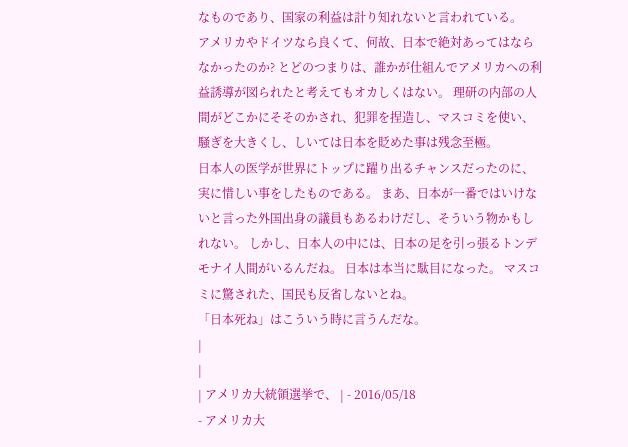なものであり、国家の利益は計り知れないと言われている。
アメリカやドイツなら良くて、何故、日本で絶対あってはならなかったのか? とどのつまりは、誰かが仕組んでアメリカへの利益誘導が図られたと考えてもオカしくはない。 理研の内部の人間がどこかにそそのかされ、犯罪を捏造し、マスコミを使い、騒ぎを大きくし、しいては日本を貶めた事は残念至極。
日本人の医学が世界にトップに躍り出るチャンスだったのに、実に惜しい事をしたものである。 まあ、日本が一番ではいけないと言った外国出身の議員もあるわけだし、そういう物かもしれない。 しかし、日本人の中には、日本の足を引っ張るトンデモナイ人間がいるんだね。 日本は本当に駄目になった。 マスコミに驚された、国民も反省しないとね。
「日本死ね」はこういう時に言うんだな。
|
|
| アメリカ大統領選挙で、 | - 2016/05/18
- アメリカ大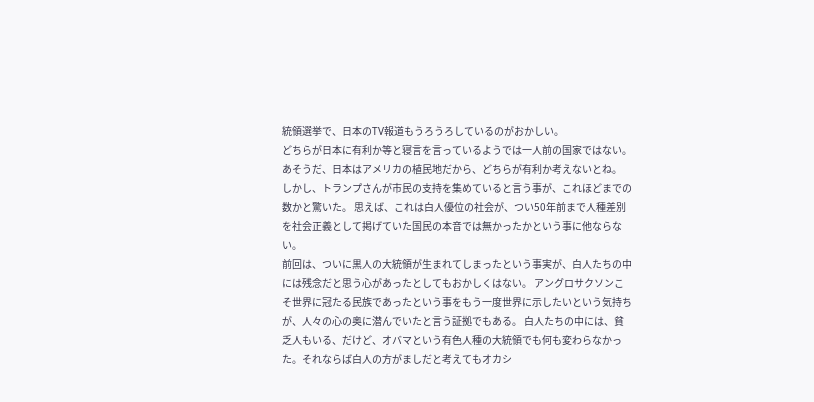統領選挙で、日本のTV報道もうろうろしているのがおかしい。
どちらが日本に有利か等と寝言を言っているようでは一人前の国家ではない。 あそうだ、日本はアメリカの植民地だから、どちらが有利か考えないとね。
しかし、トランプさんが市民の支持を集めていると言う事が、これほどまでの数かと驚いた。 思えば、これは白人優位の社会が、つい50年前まで人種差別を社会正義として掲げていた国民の本音では無かったかという事に他ならない。
前回は、ついに黒人の大統領が生まれてしまったという事実が、白人たちの中には残念だと思う心があったとしてもおかしくはない。 アングロサクソンこそ世界に冠たる民族であったという事をもう一度世界に示したいという気持ちが、人々の心の奥に潜んでいたと言う証拠でもある。 白人たちの中には、貧乏人もいる、だけど、オバマという有色人種の大統領でも何も変わらなかった。それならば白人の方がましだと考えてもオカシ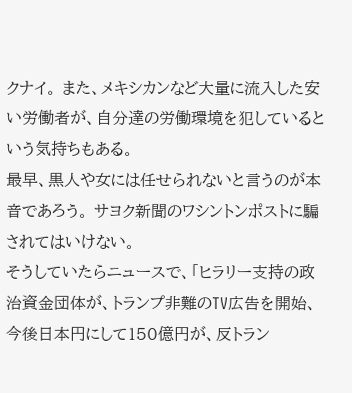クナイ。 また、メキシカンなど大量に流入した安い労働者が、自分達の労働環境を犯しているという気持ちもある。
最早、黒人や女には任せられないと言うのが本音であろう。 サヨク新聞のワシントンポストに騙されてはいけない。
そうしていたらニュースで、「ヒラリー支持の政治資金団体が、トランプ非難のTV広告を開始、今後日本円にして150億円が、反トラン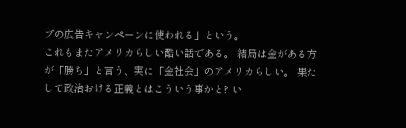プの広告キャンペーンに使われる」という。
これもまたアメリカらしい酷い話である。 結局は金がある方が「勝ち」と言う、実に「金社会」のアメリカらしい。 果たして政治おける正義とはこういう事かと? い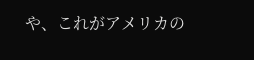や、これがアメリカの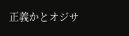正義かとオジサ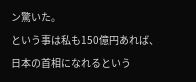ン驚いた。
という事は私も150億円あれば、日本の首相になれるという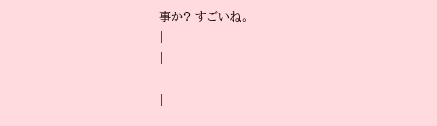事か? すごいね。
|
|

|